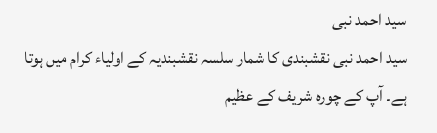سید احمد نبی
سید احمد نبی نقشبندی کا شمار سلسہ نقشبندیہ کے اولیاء کرام میں ہوتا ہے۔ آپ کے چورہ شریف کے عظیم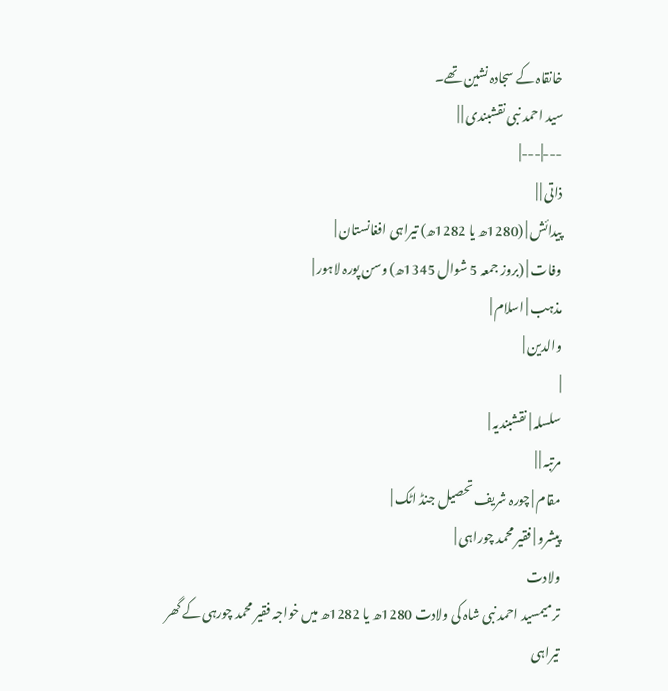خانقاہ کے سجادہ نشین تھے۔
سید احمد نبی نقشبندی | |
---|---|
ذاتی | |
پیدائش | (1280ھ یا 1282ھ) تیراہی افغانستان |
وفات | (بروز جمعہ 5 شوال 1345ھ) وسن پورہ لاہور |
مذہب | اسلام |
والدین |
|
سلسلہ | نقشبندیہ |
مرتبہ | |
مقام | چورہ شریف تحصیل جنڈ اٹک |
پیشرو | فقیر محمد چوراہی |
ولادت
ترمیمسید احمد نبی شاہ کی ولادت 1280ھ یا 1282ھ میں خواجہ فقیر محمد چورہی کے گھر تیراہی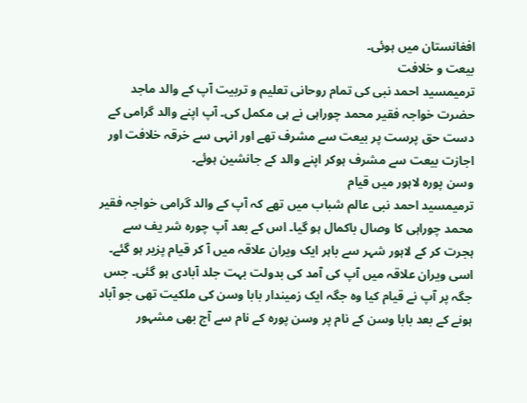افغانستان میں ہوئی۔
بیعت و خلافت
ترمیمسید احمد نبی کی تمام روحانی تعلیم و تربیت آپ کے والد ماجد حضرت خواجہ فقیر محمد چوراہی نے ہی مکمل کی۔ آپ اپنے والد گرامی کے دست حق پرست پر بیعت سے مشرف تھے اور انہی سے خرقہ خلافت اور اجازت بیعت سے مشرف ہوکر اپنے والد کے جانشین ہوئے۔
وسن پورہ لاہور میں قیام
ترمیمسید احمد نبی عالم شباب میں تھے کہ آپ کے والد گرامی خواجہ فقیر محمد چوراہی کا وصال باکمال ہو گیا۔ اس کے بعد آپ چورہ شر یف سے ہجرت کر کے لاہور شہر سے باہر ایک ویران علاقہ میں آ کر قیام پزیر ہو گئے۔ اسی ویران علاقہ میں آپ کی آمد کی بدولت بہت جلد آبادی ہو گئی۔ جس جگہ پر آپ نے قیام کیا وہ جگہ ایک زمیندار بابا وسن کی ملکیت تھی جو آباد ہونے کے بعد بابا وسن کے نام پر وسن پورہ کے نام سے آج بھی مشہور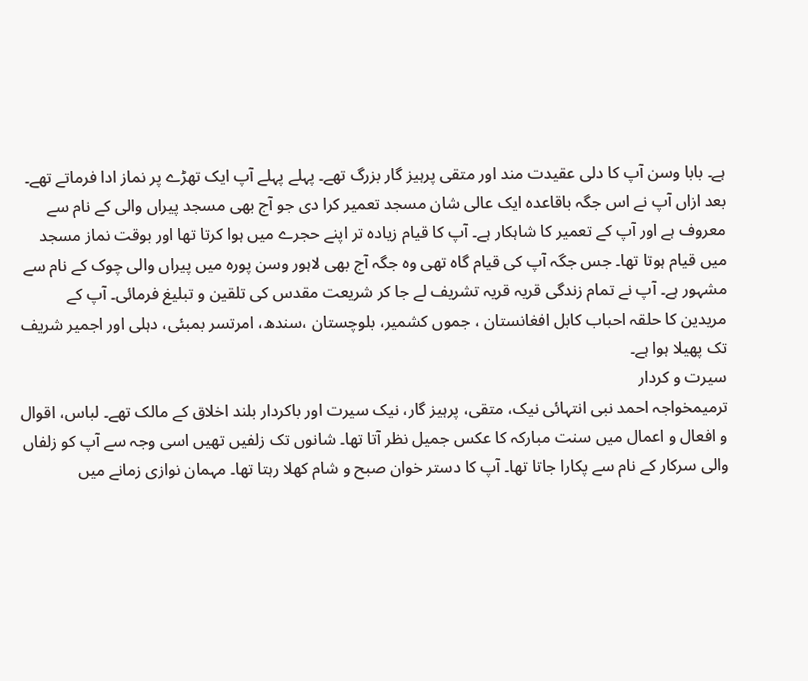ہے۔ بابا وسن آپ کا دلی عقیدت مند اور متقی پرہیز گار بزرگ تھے۔ پہلے پہلے آپ ایک تھڑے پر نماز ادا فرماتے تھے۔ بعد ازاں آپ نے اس جگہ باقاعدہ ایک عالی شان مسجد تعمیر کرا دی جو آج بھی مسجد پیراں والی کے نام سے معروف ہے اور آپ کے تعمیر کا شاہکار ہے۔ آپ کا قیام زیادہ تر اپنے حجرے میں ہوا کرتا تھا اور بوقت نماز مسجد میں قیام ہوتا تھا۔ جس جگہ آپ کی قیام گاہ تھی وہ جگہ آج بھی لاہور وسن پورہ میں پیراں والی چوک کے نام سے مشہور ہے۔ آپ نے تمام زندگی قریہ قریہ تشریف لے جا کر شریعت مقدس کی تلقین و تبلیغ فرمائی۔ آپ کے مریدین کا حلقہ احباب کابل افغانستان ، جموں کشمیر، بلوچستان ،سندھ، امرتسر بمبئی، دہلی اور اجمیر شریف تک پھیلا ہوا ہے۔
سیرت و کردار
ترمیمخواجہ احمد نبی انتہائی نیک، متقی، پرہیز گار، نیک سیرت اور باکردار بلند اخلاق کے مالک تھے۔ لباس، اقوال و افعال و اعمال میں سنت مبارکہ کا عکس جمیل نظر آتا تھا۔ شانوں تک زلفیں تھیں اسی وجہ سے آپ کو زلفاں والی سرکار کے نام سے پکارا جاتا تھا۔ آپ کا دستر خوان صبح و شام کھلا رہتا تھا۔ مہمان نوازی زمانے میں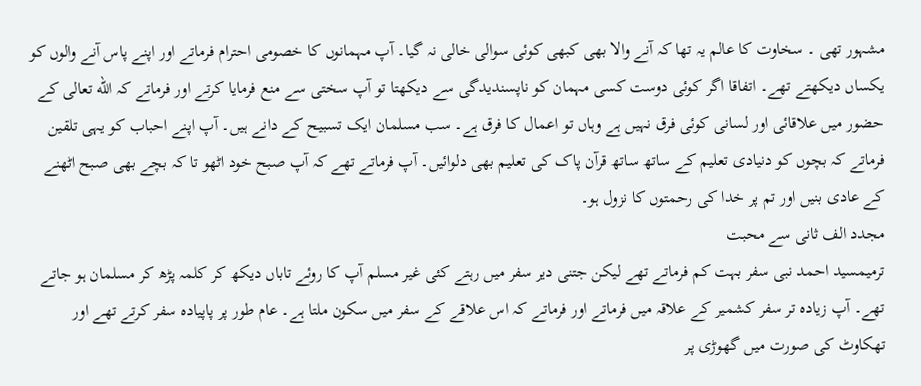مشہور تھی ۔ سخاوت کا عالم یہ تھا کہ آنے والا بھی کبھی کوئی سوالی خالی نہ گیا۔ آپ مہمانوں کا خصومی احترام فرماتے اور اپنے پاس آنے والوں کو یکساں دیکھتے تھے۔ اتفاقا اگر کوئی دوست کسی مہمان کو ناپسندیدگی سے دیکھتا تو آپ سختی سے منع فرمایا کرتے اور فرماتے کہ الله تعالی کے حضور میں علاقائی اور لسانی کوئی فرق نہیں ہے وہاں تو اعمال کا فرق ہے۔ سب مسلمان ایک تسبیح کے دانے ہیں۔ آپ اپنے احباب کو یہی تلقین فرماتے کہ بچوں کو دنیادی تعلیم کے ساتھ ساتھ قرآن پاک کی تعلیم بھی دلوائیں۔ آپ فرماتے تھے کہ آپ صبح خود اٹھو تا کہ بچے بھی صبح اٹھنے کے عادی بنیں اور تم پر خدا کی رحمتوں کا نزول ہو۔
مجدد الف ثانی سے محبت
ترمیمسید احمد نبی سفر بہت کم فرماتے تھے لیکن جتنی دیر سفر میں رہتے کئی غیر مسلم آپ کا روئے تاباں دیکھ کر کلمہ پڑھ کر مسلمان ہو جاتے تھے۔ آپ زیادہ تر سفر کشمیر کے علاقہ میں فرماتے اور فرماتے کہ اس علاقے کے سفر میں سکون ملتا ہے۔ عام طور پر پاپیادہ سفر کرتے تھے اور تھکاوٹ کی صورت میں گھوڑی پر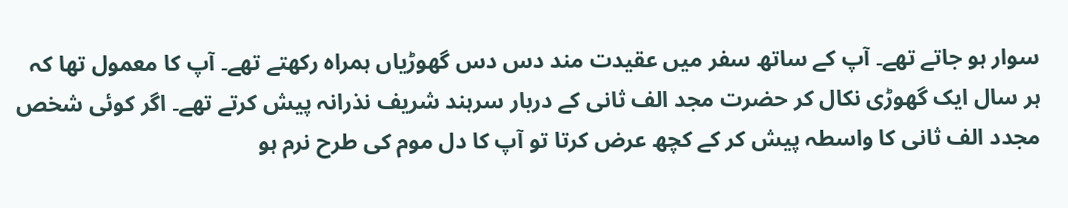سوار ہو جاتے تھے۔ آپ کے ساتھ سفر میں عقیدت مند دس دس گھوڑیاں ہمراہ رکھتے تھے۔ آپ کا معمول تھا کہ ہر سال ایک گھوڑی نکال کر حضرت مجد الف ثانی کے دربار سرہند شریف نذرانہ پیش کرتے تھے۔ اگر کوئی شخص مجدد الف ثانی کا واسطہ پیش کر کے کچھ عرض کرتا تو آپ کا دل موم کی طرح نرم ہو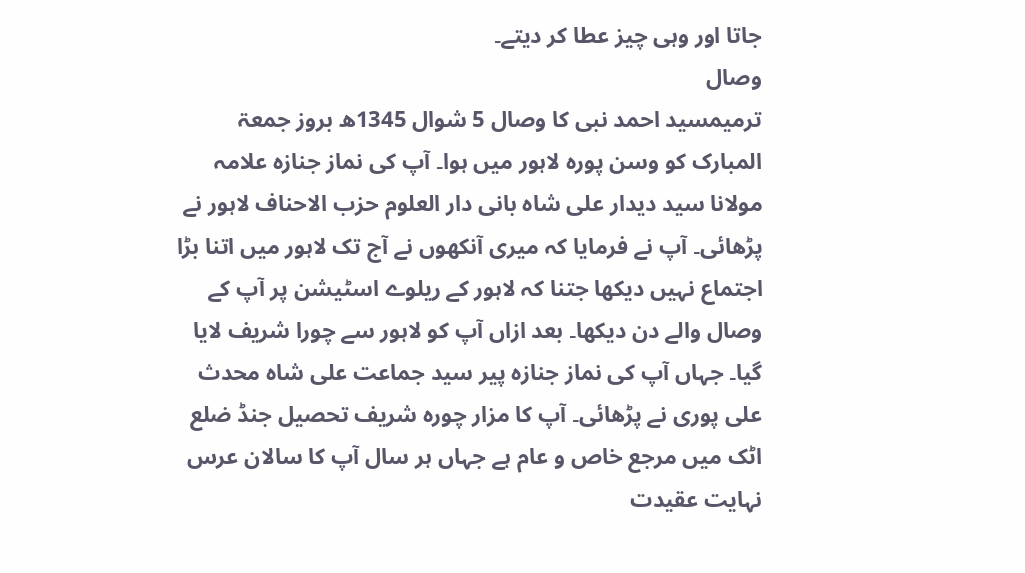جاتا اور وہی چیز عطا کر دیتے۔
وصال
ترمیمسید احمد نبی کا وصال 5 شوال 1345ھ بروز جمعۃ المبارک کو وسن پوره لاہور میں ہوا۔ آپ کی نماز جنازہ علامہ مولانا سید دیدار علی شاہ بانی دار العلوم حزب الاحناف لاہور نے پڑھائی۔ آپ نے فرمایا کہ میری آنکھوں نے آج تک لاہور میں اتنا بڑا اجتماع نہیں دیکھا جتنا کہ لاہور کے ریلوے اسٹیشن پر آپ کے وصال والے دن دیکھا۔ بعد ازاں آپ کو لاہور سے چورا شریف لایا گیا۔ جہاں آپ کی نماز جنازہ پیر سید جماعت علی شاہ محدث علی پوری نے پڑھائی۔ آپ کا مزار چورہ شریف تحصیل جنڈ ضلع اٹک میں مرجع خاص و عام ہے جہاں ہر سال آپ کا سالان عرس نہایت عقیدت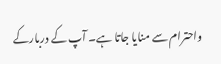واحترام سے منایا جاتا ہے۔ آپ کے دربارکے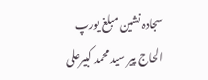سجادہ نشین مبلغ یورپ الحاج پیر سید محمد کبیرعلی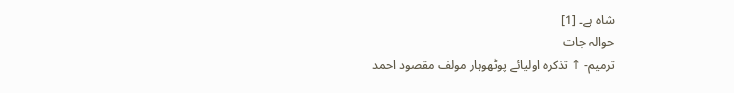شاہ ہے۔ [1]
حوالہ جات
ترمیم- ↑ تذکرہ اولیائے پوٹھوہار مولف مقصود احمد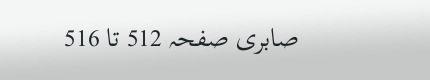صابری صفحہ 512 تا 516